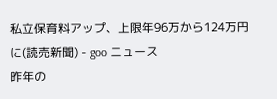私立保育料アップ、上限年96万から124万円に(読売新聞) - goo ニュース
昨年の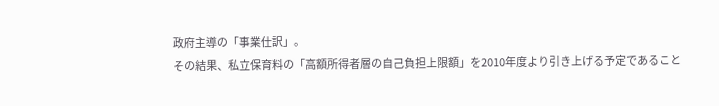政府主導の「事業仕訳」。
その結果、私立保育料の「高額所得者層の自己負担上限額」を2010年度より引き上げる予定であること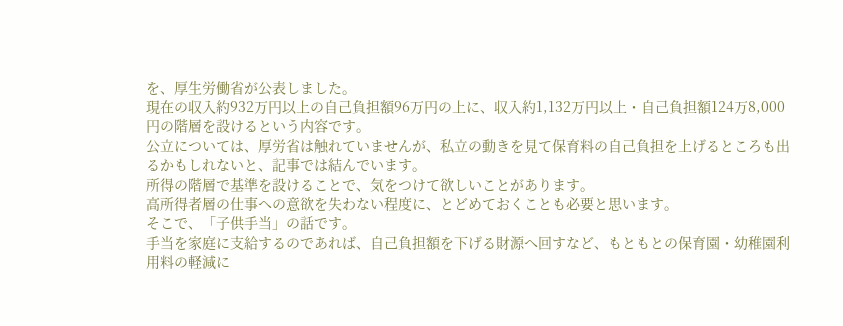を、厚生労働省が公表しました。
現在の収入約932万円以上の自己負担額96万円の上に、収入約1,132万円以上・自己負担額124万8,000円の階層を設けるという内容です。
公立については、厚労省は触れていませんが、私立の動きを見て保育料の自己負担を上げるところも出るかもしれないと、記事では結んでいます。
所得の階層で基準を設けることで、気をつけて欲しいことがあります。
高所得者層の仕事への意欲を失わない程度に、とどめておくことも必要と思います。
そこで、「子供手当」の話です。
手当を家庭に支給するのであれば、自己負担額を下げる財源へ回すなど、もともとの保育園・幼稚園利用料の軽減に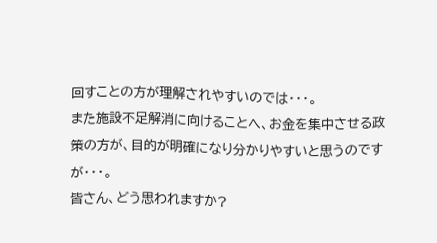回すことの方が理解されやすいのでは・・・。
また施設不足解消に向けることへ、お金を集中させる政策の方が、目的が明確になり分かりやすいと思うのですが・・・。
皆さん、どう思われますか?